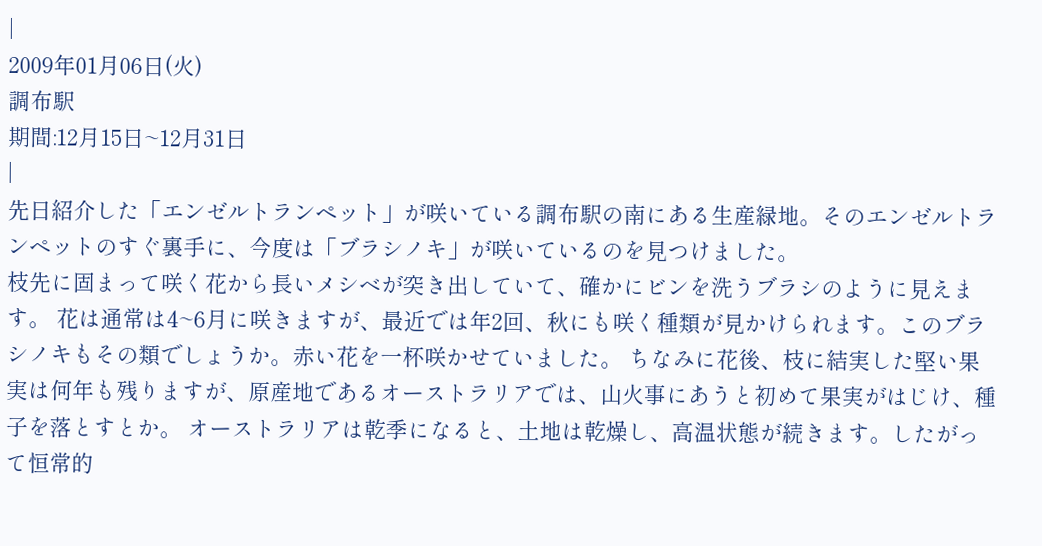|
2009年01月06日(火)
調布駅
期間:12月15日~12月31日
|
先日紹介した「エンゼルトランペット」が咲いている調布駅の南にある生産緑地。そのエンゼルトランペットのすぐ裏手に、今度は「ブラシノキ」が咲いているのを見つけました。
枝先に固まって咲く花から長いメシベが突き出していて、確かにビンを洗うブラシのように見えます。 花は通常は4~6月に咲きますが、最近では年2回、秋にも咲く種類が見かけられます。このブラシノキもその類でしょうか。赤い花を一杯咲かせていました。 ちなみに花後、枝に結実した堅い果実は何年も残りますが、原産地であるオーストラリアでは、山火事にあうと初めて果実がはじけ、種子を落とすとか。 オーストラリアは乾季になると、土地は乾燥し、高温状態が続きます。したがって恒常的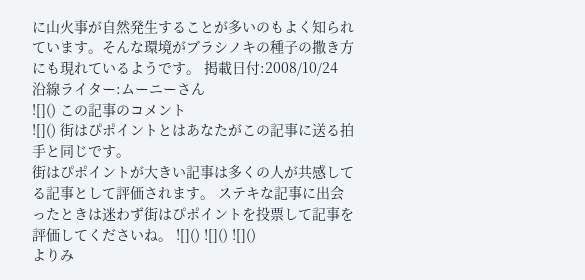に山火事が自然発生することが多いのもよく知られています。そんな環境がブラシノキの種子の撒き方にも現れているようです。 掲載日付:2008/10/24
沿線ライター:ムーニーさん
![]() この記事のコメント
![]() 街はぴポイントとはあなたがこの記事に送る拍手と同じです。
街はぴポイントが大きい記事は多くの人が共感してる記事として評価されます。 ステキな記事に出会ったときは迷わず街はぴポイントを投票して記事を評価してくださいね。 ![]() ![]() ![]()
よりみ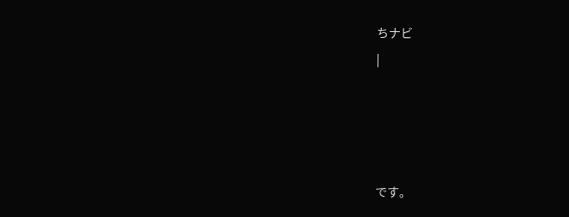ちナビ
|




です。